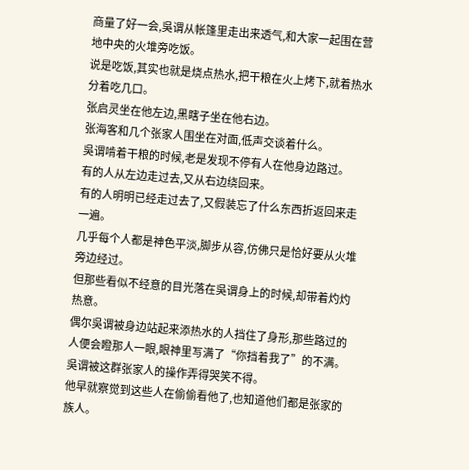商量了好一会,吳谓从帐篷里走出来透气,和大家一起围在营地中央的火堆旁吃饭。
说是吃饭,其实也就是烧点热水,把干粮在火上烤下,就着热水分着吃几口。
张启灵坐在他左边,黑瞎子坐在他右边。
张海客和几个张家人围坐在对面,低声交谈着什么。
吳谓啃着干粮的时候,老是发现不停有人在他身边路过。
有的人从左边走过去,又从右边绕回来。
有的人明明已经走过去了,又假装忘了什么东西折返回来走一遍。
几乎每个人都是神色平淡,脚步从容,仿佛只是恰好要从火堆旁边经过。
但那些看似不经意的目光落在吳谓身上的时候,却带着灼灼热意。
偶尔吳谓被身边站起来添热水的人挡住了身形,那些路过的人便会瞪那人一眼,眼神里写满了“你挡着我了”的不满。
吳谓被这群张家人的操作弄得哭笑不得。
他早就察觉到这些人在偷偷看他了,也知道他们都是张家的族人。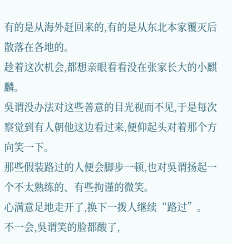有的是从海外赶回来的,有的是从东北本家覆灭后散落在各地的。
趁着这次机会,都想亲眼看看没在张家长大的小麒麟。
吳谓没办法对这些善意的目光视而不见,于是每次察觉到有人朝他这边看过来,便仰起头对着那个方向笑一下。
那些假装路过的人便会脚步一顿,也对吳谓扬起一个不太熟练的、有些拘谨的微笑。
心满意足地走开了,换下一拨人继续“路过”。
不一会,吳谓笑的脸都酸了,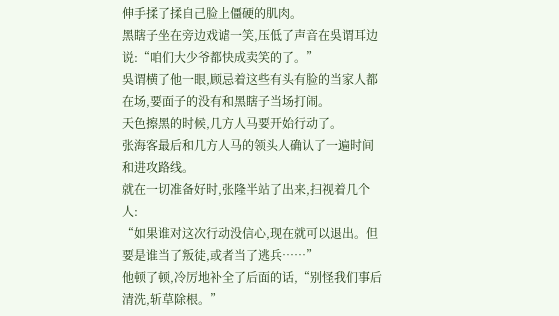伸手揉了揉自己脸上僵硬的肌肉。
黑瞎子坐在旁边戏谑一笑,压低了声音在吳谓耳边说:“咱们大少爷都快成卖笑的了。”
吳谓横了他一眼,顾忌着这些有头有脸的当家人都在场,要面子的没有和黑瞎子当场打闹。
天色擦黑的时候,几方人马要开始行动了。
张海客最后和几方人马的领头人确认了一遍时间和进攻路线。
就在一切准备好时,张隆半站了出来,扫视着几个人:
“如果谁对这次行动没信心,现在就可以退出。但要是谁当了叛徒,或者当了逃兵……”
他顿了顿,冷厉地补全了后面的话,“别怪我们事后清洗,斩草除根。”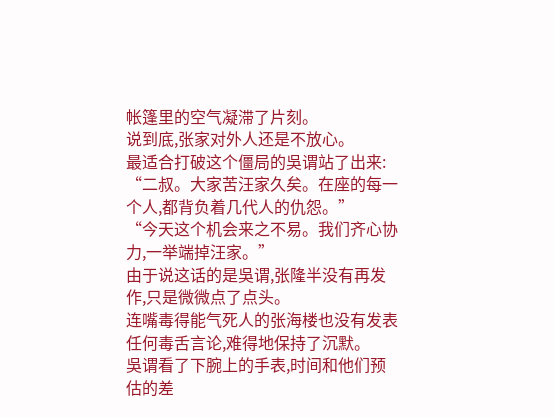帐篷里的空气凝滞了片刻。
说到底,张家对外人还是不放心。
最适合打破这个僵局的吳谓站了出来:
“二叔。大家苦汪家久矣。在座的每一个人,都背负着几代人的仇怨。”
“今天这个机会来之不易。我们齐心协力,一举端掉汪家。”
由于说这话的是吳谓,张隆半没有再发作,只是微微点了点头。
连嘴毒得能气死人的张海楼也没有发表任何毒舌言论,难得地保持了沉默。
吳谓看了下腕上的手表,时间和他们预估的差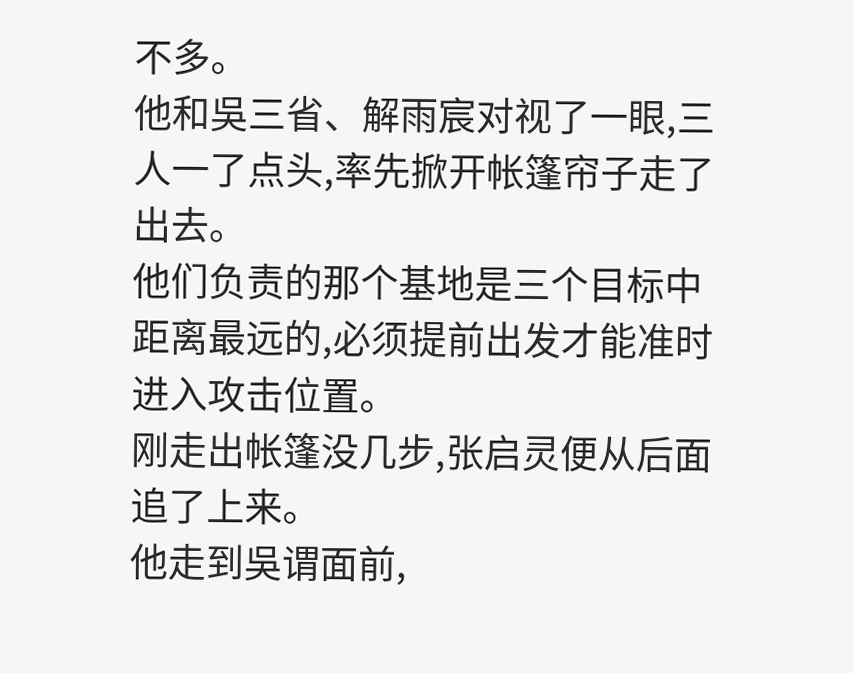不多。
他和吳三省、解雨宸对视了一眼,三人一了点头,率先掀开帐篷帘子走了出去。
他们负责的那个基地是三个目标中距离最远的,必须提前出发才能准时进入攻击位置。
刚走出帐篷没几步,张启灵便从后面追了上来。
他走到吳谓面前,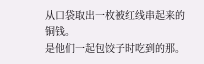从口袋取出一枚被红线串起来的铜钱。
是他们一起包饺子时吃到的那。